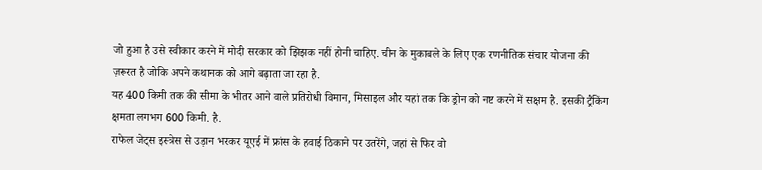जो हुआ है उसे स्वीकार करने में मोदी सरकार को झिझक नहीं होनी चाहिए. चीन के मुकाबले के लिए एक रणनीतिक संचार योजना की ज़रूरत है जोकि अपने कथानक को आगे बढ़ाता जा रहा है.
यह 400 किमी तक की सीमा के भीतर आने वाले प्रतिरोधी विमान, मिसाइल और यहां तक कि ड्रोन को नष्ट करने में सक्षम है. इसकी ट्रैकिंग क्षमता लगभग 600 किमी. है.
राफेल जेट्स इस्त्रेस से उड़ान भरकर यूएई में फ्रांस के हवाई ठिकाने पर उतरेंगे, जहां से फिर वो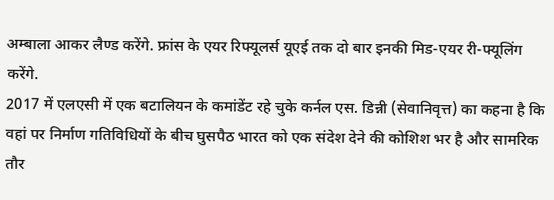अम्बाला आकर लैण्ड करेंगे. फ्रांस के एयर रिफ्यूलर्स यूएई तक दो बार इनकी मिड-एयर री-फ्यूलिंग करेंगे.
2017 में एलएसी में एक बटालियन के कमांडेंट रहे चुके कर्नल एस. डिन्नी (सेवानिवृत्त) का कहना है कि वहां पर निर्माण गतिविधियों के बीच घुसपैठ भारत को एक संदेश देने की कोशिश भर है और सामरिक तौर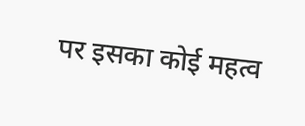पर इसका कोई महत्व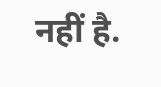नहीं है.